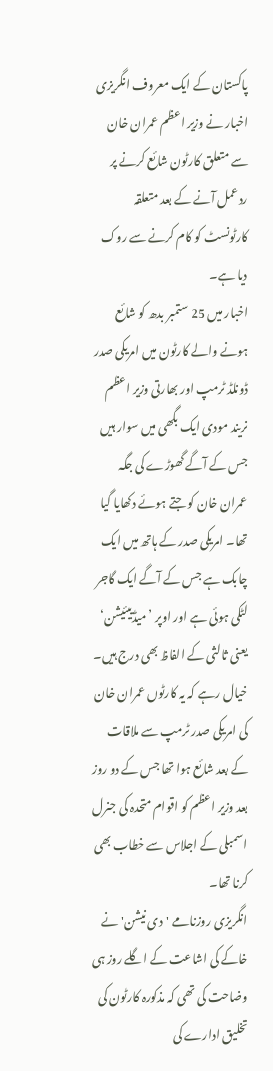پاکستان کے ایک معروف انگریزی اخبار نے وزیر اعظم عمران خان سے متعلق کارٹون شائع کرنے پر ردعمل آنے کے بعد متعلقہ کارٹونسٹ کو کام کرنے سے روک دیا ہے۔
اخبار میں 25 ستمبر بدھ کو شائع ہونے والے کارٹون میں امریکی صدر ڈونلڈ ٹرمپ اور بھارتی وزیر اعظم نریند مودی ایک بگھی میں سوار ہیں جس کے آگے گھوڑے کی جگہ عمران خان کو جتے ہوئے دکھایا گیا تھا۔ امریکی صدر کے ہاتھ میں ایک چابک ہے جس کے آگے ایک گاجر لٹکی ہوئی ہے اور اوپر ’میڈییئیشن‘ یعنی ثالثی کے الفاظ بھی درج ہیں۔
خیال رہے کہ یہ کارٹوں عمران خان کی امریکی صدر ٹرمپ سے ملاقات کے بعد شائع ہوا تھا جس کے دو روز بعد وزیر اعظم کو اقوام متحدہ کی جنرل اسمبلی کے اجلاس سے خطاب بھی کرنا تھا۔
انگریزی روزنامے 'دی نیشن' نے خاکے کی اشاعت کے اگلے روز ہی وضاحت کی تھی کہ مذکورہ کارٹون کی تخلیق ادارے کی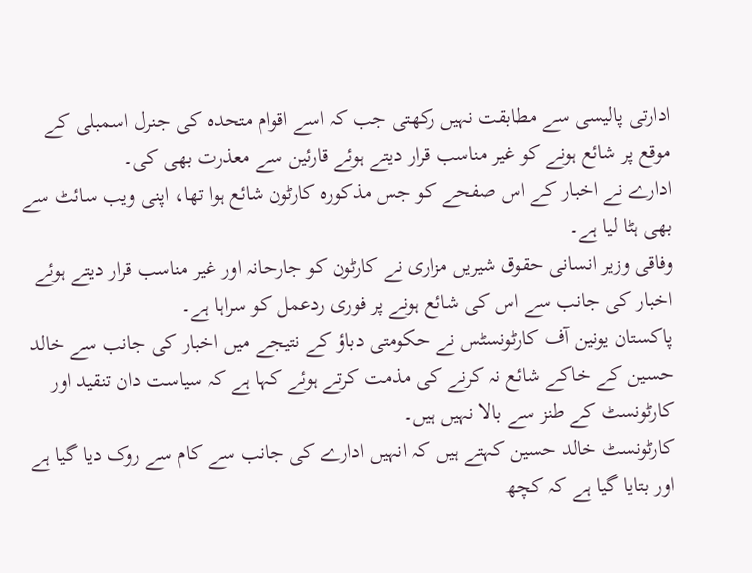ادارتی پالیسی سے مطابقت نہیں رکھتی جب کہ اسے اقوام متحدہ کی جنرل اسمبلی کے موقع پر شائع ہونے کو غیر مناسب قرار دیتے ہوئے قارئین سے معذرت بھی کی۔
ادارے نے اخبار کے اس صفحے کو جس مذکورہ کارٹون شائع ہوا تھا، اپنی ویب سائٹ سے بھی ہٹا لیا ہے۔
وفاقی وزیر انسانی حقوق شیریں مزاری نے کارٹون کو جارحانہ اور غیر مناسب قرار دیتے ہوئے اخبار کی جانب سے اس کی شائع ہونے پر فوری ردعمل کو سراہا ہے۔
پاکستان یونین آف کارٹونسٹس نے حکومتی دباؤ کے نتیجے میں اخبار کی جانب سے خالد حسین کے خاکے شائع نہ کرنے کی مذمت کرتے ہوئے کہا ہے کہ سیاست دان تنقید اور کارٹونسٹ کے طنز سے بالا نہیں ہیں۔
کارٹونسٹ خالد حسین کہتے ہیں کہ انہیں ادارے کی جانب سے کام سے روک دیا گیا ہے اور بتایا گیا ہے کہ کچھ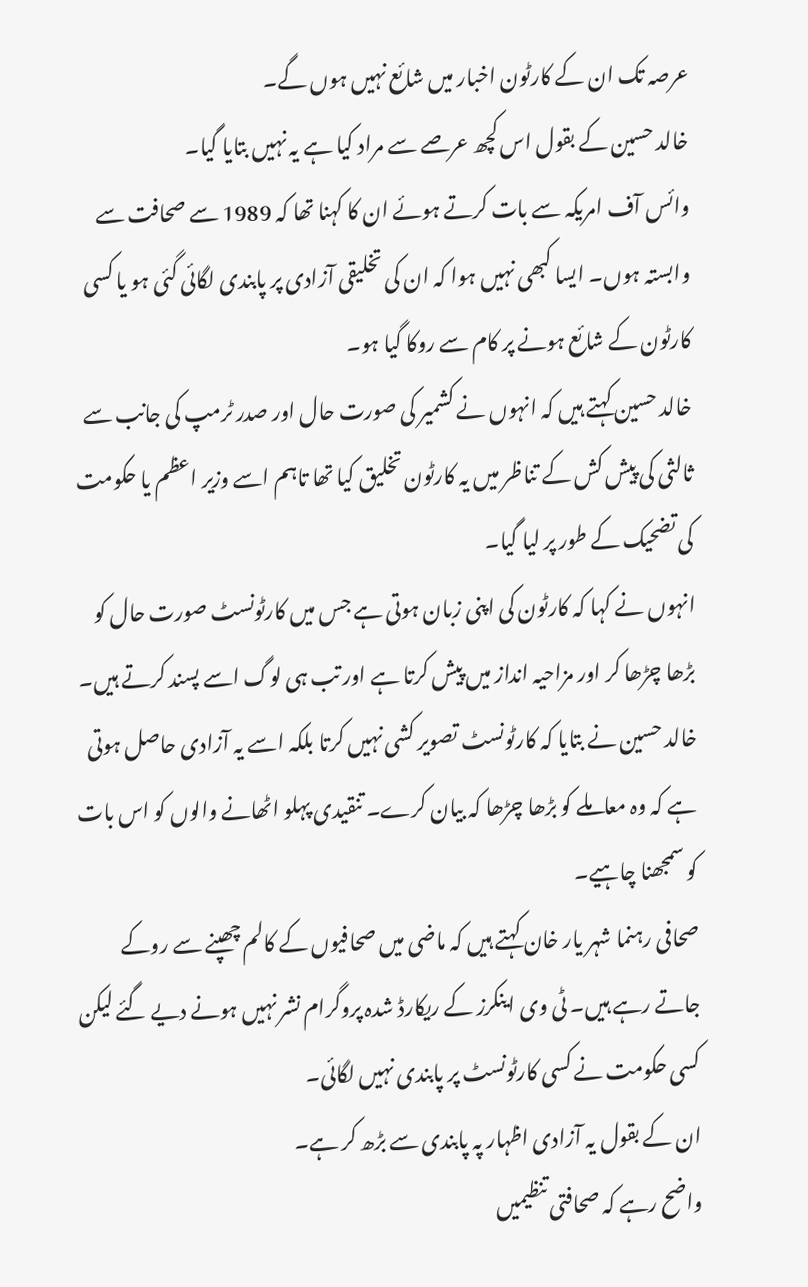عرصہ تک ان کے کارٹون اخبار میں شائع نہیں ہوں گے۔
خالد حسین کے بقول اس کچھ عرصے سے مراد کیا ہے یہ نہیں بتایا گیا۔
وائس آف امریکہ سے بات کرتے ہوئے ان کا کہنا تھا کہ 1989 سے صحافت سے وابستہ ہوں۔ ایسا کبھی نہیں ہوا کہ ان کی تخلیقی آزادی پر پابندی لگائی گئی ہو یا کسی کارٹون کے شائع ہونے پر کام سے روکا گیا ہو۔
خالد حسین کہتے ہیں کہ انہوں نے کشمیر کی صورت حال اور صدر ٹرمپ کی جانب سے ثالثی کی پیش کش کے تناظر میں یہ کارٹون تخلیق کیا تھا تاہم اسے وزیر اعظم یا حکومت کی تضحیک کے طور پر لیا گیا۔
انہوں نے کہا کہ کارٹون کی اپنی زبان ہوتی ہے جس میں کارٹونسٹ صورت حال کو بڑھا چڑھا کر اور مزاحیہ انداز میں پیش کرتا ہے اور تب ہی لوگ اسے پسند کرتے ہیں۔
خالد حسین نے بتایا کہ کارٹونسٹ تصویر کشی نہیں کرتا بلکہ اسے یہ آزادی حاصل ہوتی ہے کہ وہ معاملے کو بڑھا چڑھا کہ بیان کرے۔ تنقیدی پہلو اٹھانے والوں کو اس بات کو سمجھنا چاہیے۔
صحافی رہنما شہر یار خان کہتے ہیں کہ ماضی میں صحافیوں کے کالم چھپنے سے روکے جاتے رہے ہیں۔ ٹی وی اینکرز کے ریکارڈ شدہ پروگرام نشر نہیں ہونے دیے گئے لیکن کسی حکومت نے کسی کارٹونسٹ پر پابندی نہیں لگائی۔
ان کے بقول یہ آزادی اظہار پہ پابندی سے بڑھ کر ہے۔
واضح رہے کہ صحافتی تنظیمیں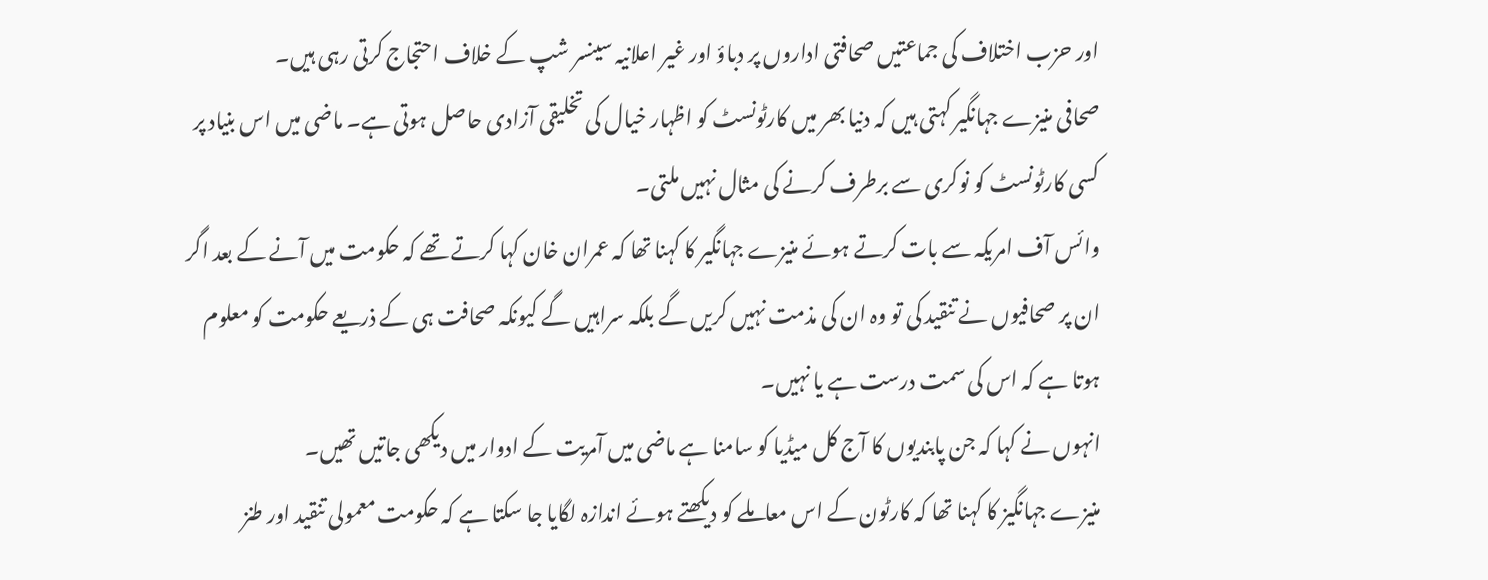اور حزب اختلاف کی جماعتیں صحافتی اداروں پر دباؤ اور غیر اعلانیہ سینسر شپ کے خلاف احتجاج کرتی رہی ہیں۔
صحافی منیزے جہانگیر کہتی ہیں کہ دنیا بھر میں کارٹونسٹ کو اظہار خیال کی تخلیقی آزادی حاصل ہوتی ہے۔ ماضی میں اس بنیاد پر کسی کارٹونسٹ کو نوکری سے برطرف کرنے کی مثال نہیں ملتی۔
وائس آف امریکہ سے بات کرتے ہوئے منیزے جہانگیر کا کہنا تھا کہ عمران خان کہا کرتے تھے کہ حکومت میں آنے کے بعد اگر ان پر صحافیوں نے تنقید کی تو وہ ان کی مذمت نہیں کریں گے بلکہ سراہیں گے کیونکہ صحافت ہی کے ذریعے حکومت کو معلوم ہوتا ہے کہ اس کی سمت درست ہے یا نہیں۔
انہوں نے کہا کہ جن پابندیوں کا آج کل میڈیا کو سامنا ہے ماضی میں آمریت کے ادوار میں دیکھی جاتیں تھیں۔
منیزے جہانگیز کا کہنا تھا کہ کارٹون کے اس معاملے کو دیکھتے ہوئے اندازہ لگایا جا سکتا ہے کہ حکومت معمولی تنقید اور طنز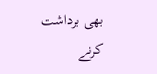بھی برداشت کرنے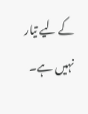کے لیے تیار نہیں ہے۔